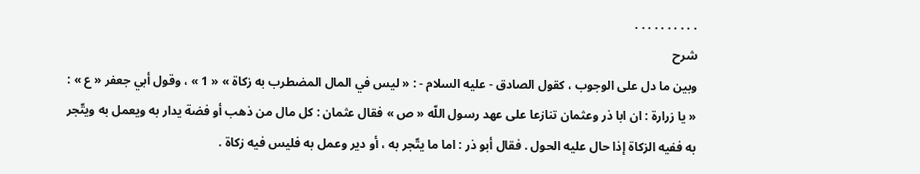. . . . . . . . . .
شرح
وبين ما دل على الوجوب ، كقول الصادق - عليه السلام - : « ليس في المال المضطرب به زكاة » « 1 » ، وقول أبي جعفر « ع » : « يا زرارة : ان ابا ذر وعثمان تنازعا على عهد رسول اللّه « ص » فقال عثمان : كل مال من ذهب أو فضة يدار به ويعمل به ويتّجر به ففيه الزكاة إذا حال عليه الحول . فقال أبو ذر : اما ما يتّجر به ، أو دير وعمل به فليس فيه زكاة .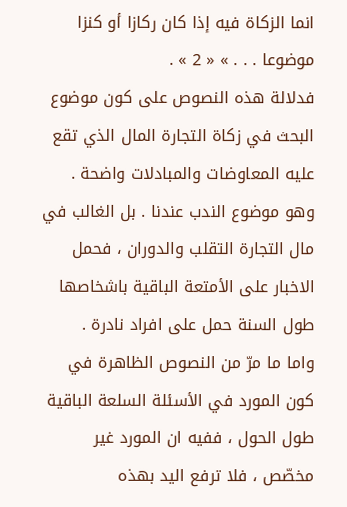انما الزكاة فيه إذا كان ركازا أو كنزا موضوعا . . . » « 2 » .
فدلالة هذه النصوص على كون موضوع البحث في زكاة التجارة المال الذي تقع عليه المعاوضات والمبادلات واضحة . وهو موضوع الندب عندنا . بل الغالب في مال التجارة التقلب والدوران ، فحمل الاخبار على الأمتعة الباقية باشخاصها طول السنة حمل على افراد نادرة .
واما ما مرّ من النصوص الظاهرة في كون المورد في الأسئلة السلعة الباقية طول الحول ، ففيه ان المورد غير مخصّص ، فلا ترفع اليد بهذه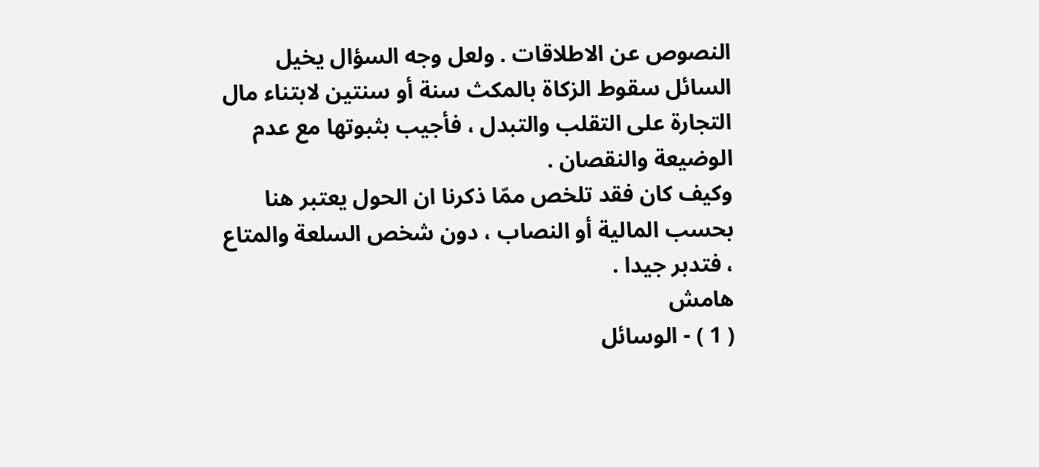النصوص عن الاطلاقات . ولعل وجه السؤال يخيل السائل سقوط الزكاة بالمكث سنة أو سنتين لابتناء مال التجارة على التقلب والتبدل ، فأجيب بثبوتها مع عدم الوضيعة والنقصان .
وكيف كان فقد تلخص ممّا ذكرنا ان الحول يعتبر هنا بحسب المالية أو النصاب ، دون شخص السلعة والمتاع ، فتدبر جيدا .
هامش
( 1 ) - الوسائل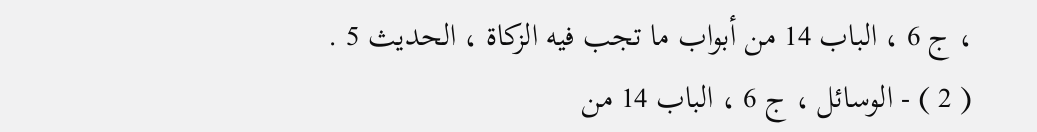، ج 6 ، الباب 14 من أبواب ما تجب فيه الزكاة ، الحديث 5 .
( 2 ) - الوسائل ، ج 6 ، الباب 14 من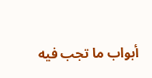أبواب ما تجب فيه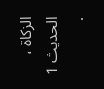الزكاة ، الحديث 1 .